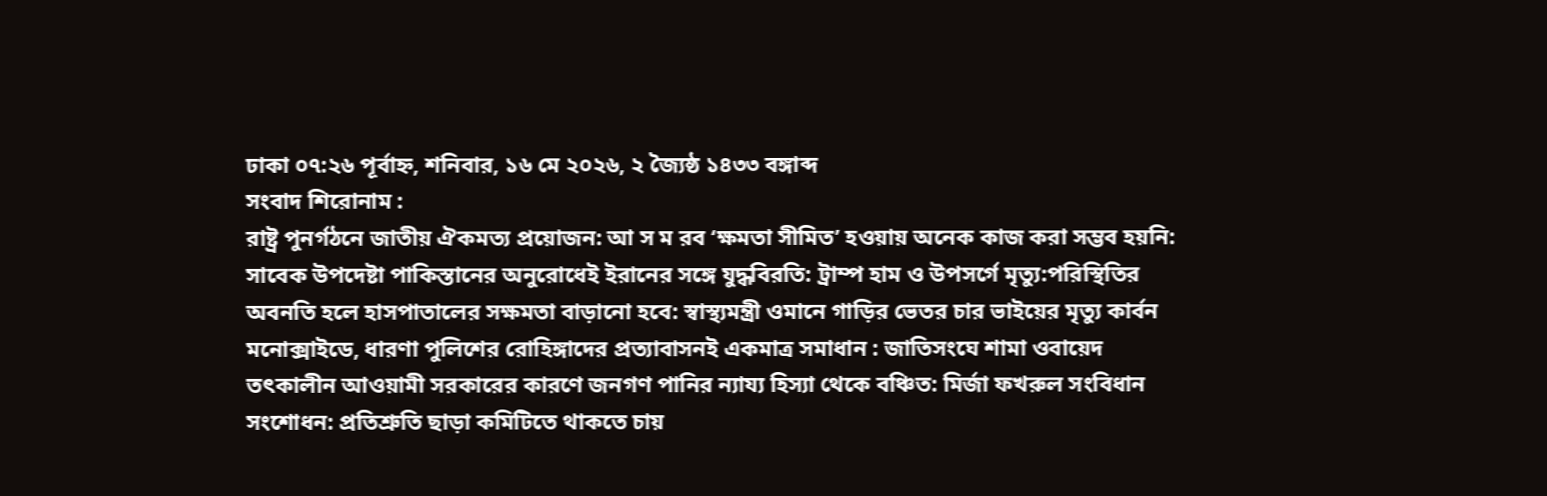ঢাকা ০৭:২৬ পূর্বাহ্ন, শনিবার, ১৬ মে ২০২৬, ২ জ্যৈষ্ঠ ১৪৩৩ বঙ্গাব্দ
সংবাদ শিরোনাম :
রাষ্ট্র পুনর্গঠনে জাতীয় ঐকমত্য প্রয়োজন: আ স ম রব ‘ক্ষমতা সীমিত’ হওয়ায় অনেক কাজ করা সম্ভব হয়নি: সাবেক উপদেষ্টা পাকিস্তানের অনুরোধেই ইরানের সঙ্গে যুদ্ধবিরতি: ট্রাম্প হাম ও উপসর্গে মৃত্যু:পরিস্থিতির অবনতি হলে হাসপাতালের সক্ষমতা বাড়ানো হবে: স্বাস্থ্যমন্ত্রী ওমানে গাড়ির ভেতর চার ভাইয়ের মৃত্যু কার্বন মনোক্সাইডে, ধারণা পুলিশের রোহিঙ্গাদের প্রত্যাবাসনই একমাত্র সমাধান : জাতিসংঘে শামা ওবায়েদ তৎকালীন আওয়ামী সরকারের কারণে জনগণ পানির ন্যায্য হিস্যা থেকে বঞ্চিত: মির্জা ফখরুল সংবিধান সংশোধন: প্রতিশ্রুতি ছাড়া কমিটিতে থাকতে চায়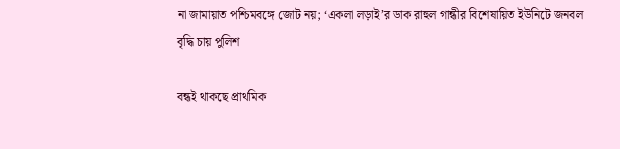না জামায়াত পশ্চিমবঙ্গে জোট নয়; ‘একলা লড়াই’র ডাক রাহুল গান্ধীর বিশেষায়িত ইউনিটে জনবল বৃদ্ধি চায় পুলিশ

বন্ধই থাকছে প্রাথমিক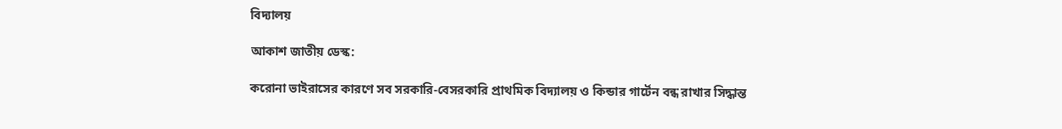বিদ্যালয়

আকাশ জাতীয় ডেস্ক:

করোনা ভাইরাসের কারণে সব সরকারি-বেসরকারি প্রাথমিক বিদ্যালয় ও কিন্ডার গার্টেন বন্ধ রাখার সিদ্ধান্ত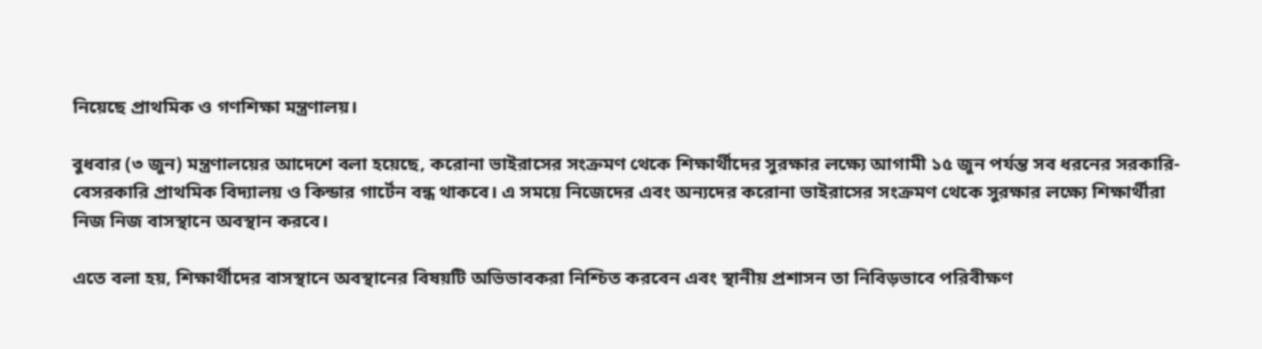নিয়েছে প্রাথমিক ও গণশিক্ষা মন্ত্রণালয়।

বুধবার (৩ জুন) মন্ত্রণালয়ের আদেশে বলা হয়েছে, করোনা ভাইরাসের সংক্রমণ থেকে শিক্ষার্থীদের সুরক্ষার লক্ষ্যে আগামী ১৫ জুন পর্যন্ত সব ধরনের সরকারি-বেসরকারি প্রাথমিক বিদ্যালয় ও কিন্ডার গার্টেন বন্ধ থাকবে। এ সময়ে নিজেদের এবং অন্যদের করোনা ভাইরাসের সংক্রমণ থেকে সুরক্ষার লক্ষ্যে শিক্ষার্থীরা নিজ নিজ বাসস্থানে অবস্থান করবে।

এতে বলা হয়, শিক্ষার্থীদের বাসস্থানে অবস্থানের বিষয়টি অভিভাবকরা নিশ্চিত করবেন এবং স্থানীয় প্রশাসন তা নিবিড়ভাবে পরিবীক্ষণ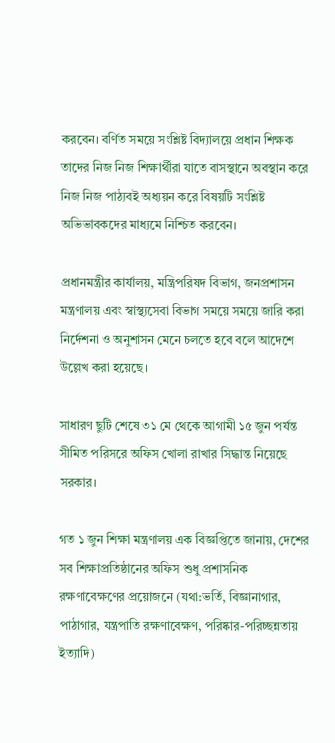করবেন। বর্ণিত সময়ে সংশ্লিষ্ট বিদ্যালয়ে প্রধান শিক্ষক তাদের নিজ নিজ শিক্ষার্থীরা যাতে বাসস্থানে অবস্থান করে নিজ নিজ পাঠ্যবই অধ্যয়ন করে বিষয়টি সংশ্লিষ্ট অভিভাবকদের মাধ্যমে নিশ্চিত করবেন।

প্রধানমন্ত্রীর কার্যালয়, মন্ত্রিপরিষদ বিভাগ, জনপ্রশাসন মন্ত্রণালয় এবং স্বাস্থ্যসেবা বিভাগ সময়ে সময়ে জারি করা নির্দেশনা ও অনুশাসন মেনে চলতে হবে বলে আদেশে উল্লেখ করা হয়েছে।

সাধারণ ছুটি শেষে ৩১ মে থেকে আগামী ১৫ জুন পর্যন্ত সীমিত পরিসরে অফিস খোলা রাখার সিদ্ধান্ত নিয়েছে সরকার।

গত ১ জুন শিক্ষা মন্ত্রণালয় এক বিজ্ঞপ্তিতে জানায়, দেশের সব শিক্ষাপ্রতিষ্ঠানের অফিস শুধু প্রশাসনিক রক্ষণাবেক্ষণের প্রয়োজনে (যথা:ভর্তি, বিজ্ঞানাগার, পাঠাগার, যন্ত্রপাতি রক্ষণাবেক্ষণ, পরিষ্কার-পরিচ্ছন্নতায় ইত্যাদি)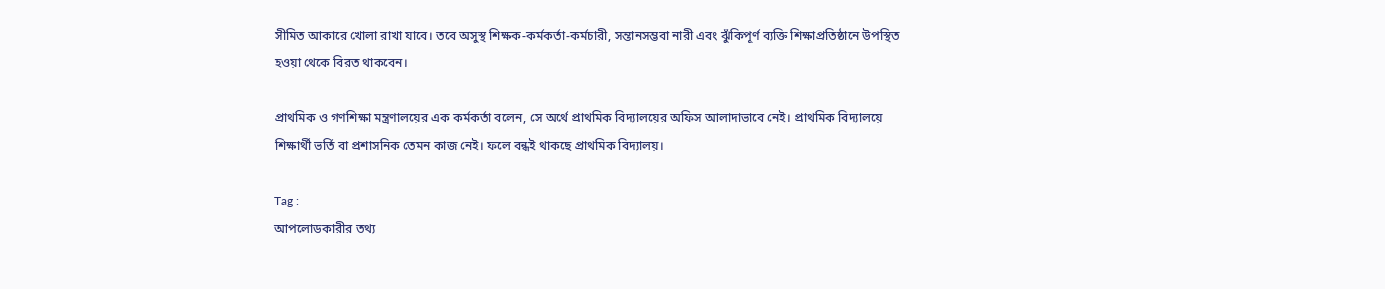সীমিত আকারে খোলা রাখা যাবে। তবে অসুস্থ শিক্ষক-কর্মকর্তা-কর্মচারী, সন্তানসম্ভবা নারী এবং ঝুঁকিপূর্ণ ব্যক্তি শিক্ষাপ্রতিষ্ঠানে উপস্থিত হওয়া থেকে বিরত থাকবেন।

প্রাথমিক ও গণশিক্ষা মন্ত্রণালয়ের এক কর্মকর্তা বলেন, সে অর্থে প্রাথমিক বিদ্যালয়ের অফিস আলাদাভাবে নেই। প্রাথমিক বিদ্যালয়ে শিক্ষার্থী ভর্তি বা প্রশাসনিক তেমন কাজ নেই। ফলে বন্ধই থাকছে প্রাথমিক বিদ্যালয়।

Tag :
আপলোডকারীর তথ্য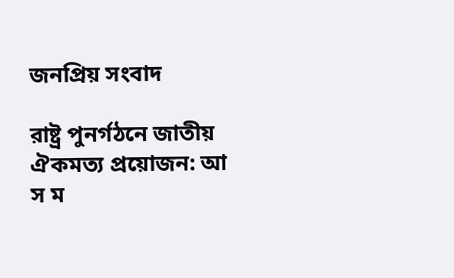জনপ্রিয় সংবাদ

রাষ্ট্র পুনর্গঠনে জাতীয় ঐকমত্য প্রয়োজন: আ স ম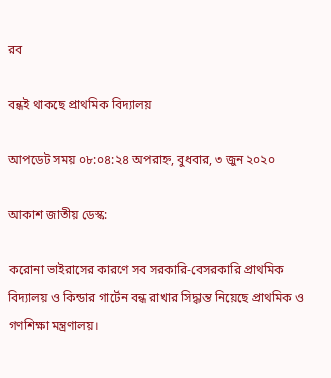রব

বন্ধই থাকছে প্রাথমিক বিদ্যালয়

আপডেট সময় ০৮:০৪:২৪ অপরাহ্ন, বুধবার, ৩ জুন ২০২০

আকাশ জাতীয় ডেস্ক:

করোনা ভাইরাসের কারণে সব সরকারি-বেসরকারি প্রাথমিক বিদ্যালয় ও কিন্ডার গার্টেন বন্ধ রাখার সিদ্ধান্ত নিয়েছে প্রাথমিক ও গণশিক্ষা মন্ত্রণালয়।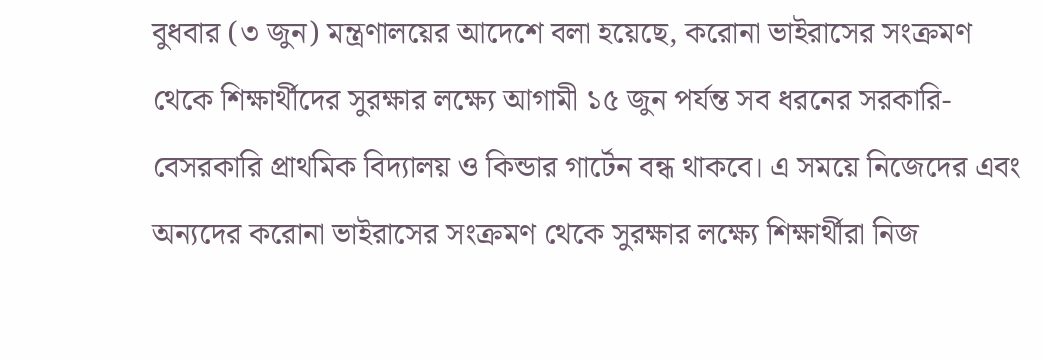বুধবার (৩ জুন) মন্ত্রণালয়ের আদেশে বলা হয়েছে, করোনা ভাইরাসের সংক্রমণ থেকে শিক্ষার্থীদের সুরক্ষার লক্ষ্যে আগামী ১৫ জুন পর্যন্ত সব ধরনের সরকারি-বেসরকারি প্রাথমিক বিদ্যালয় ও কিন্ডার গার্টেন বন্ধ থাকবে। এ সময়ে নিজেদের এবং অন্যদের করোনা ভাইরাসের সংক্রমণ থেকে সুরক্ষার লক্ষ্যে শিক্ষার্থীরা নিজ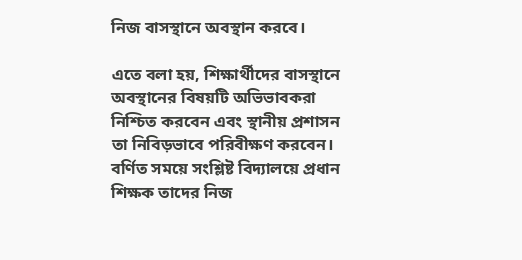নিজ বাসস্থানে অবস্থান করবে।

এতে বলা হয়, শিক্ষার্থীদের বাসস্থানে অবস্থানের বিষয়টি অভিভাবকরা নিশ্চিত করবেন এবং স্থানীয় প্রশাসন তা নিবিড়ভাবে পরিবীক্ষণ করবেন। বর্ণিত সময়ে সংশ্লিষ্ট বিদ্যালয়ে প্রধান শিক্ষক তাদের নিজ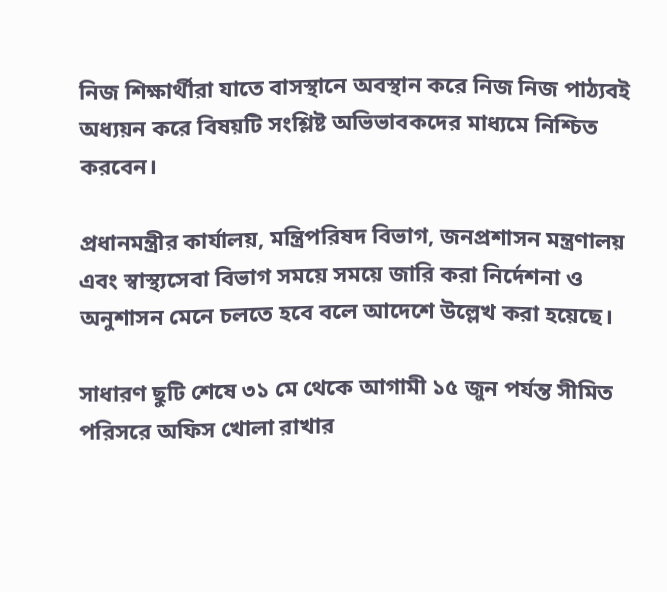নিজ শিক্ষার্থীরা যাতে বাসস্থানে অবস্থান করে নিজ নিজ পাঠ্যবই অধ্যয়ন করে বিষয়টি সংশ্লিষ্ট অভিভাবকদের মাধ্যমে নিশ্চিত করবেন।

প্রধানমন্ত্রীর কার্যালয়, মন্ত্রিপরিষদ বিভাগ, জনপ্রশাসন মন্ত্রণালয় এবং স্বাস্থ্যসেবা বিভাগ সময়ে সময়ে জারি করা নির্দেশনা ও অনুশাসন মেনে চলতে হবে বলে আদেশে উল্লেখ করা হয়েছে।

সাধারণ ছুটি শেষে ৩১ মে থেকে আগামী ১৫ জুন পর্যন্ত সীমিত পরিসরে অফিস খোলা রাখার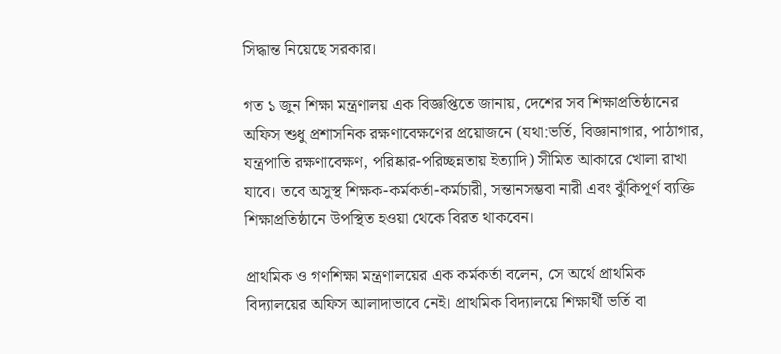সিদ্ধান্ত নিয়েছে সরকার।

গত ১ জুন শিক্ষা মন্ত্রণালয় এক বিজ্ঞপ্তিতে জানায়, দেশের সব শিক্ষাপ্রতিষ্ঠানের অফিস শুধু প্রশাসনিক রক্ষণাবেক্ষণের প্রয়োজনে (যথা:ভর্তি, বিজ্ঞানাগার, পাঠাগার, যন্ত্রপাতি রক্ষণাবেক্ষণ, পরিষ্কার-পরিচ্ছন্নতায় ইত্যাদি) সীমিত আকারে খোলা রাখা যাবে। তবে অসুস্থ শিক্ষক-কর্মকর্তা-কর্মচারী, সন্তানসম্ভবা নারী এবং ঝুঁকিপূর্ণ ব্যক্তি শিক্ষাপ্রতিষ্ঠানে উপস্থিত হওয়া থেকে বিরত থাকবেন।

প্রাথমিক ও গণশিক্ষা মন্ত্রণালয়ের এক কর্মকর্তা বলেন, সে অর্থে প্রাথমিক বিদ্যালয়ের অফিস আলাদাভাবে নেই। প্রাথমিক বিদ্যালয়ে শিক্ষার্থী ভর্তি বা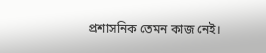প্রশাসনিক তেমন কাজ নেই।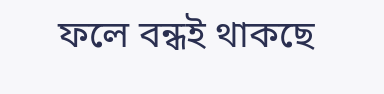ফলে বন্ধই থাকছে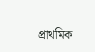প্রাথমিক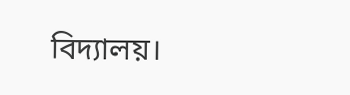বিদ্যালয়।